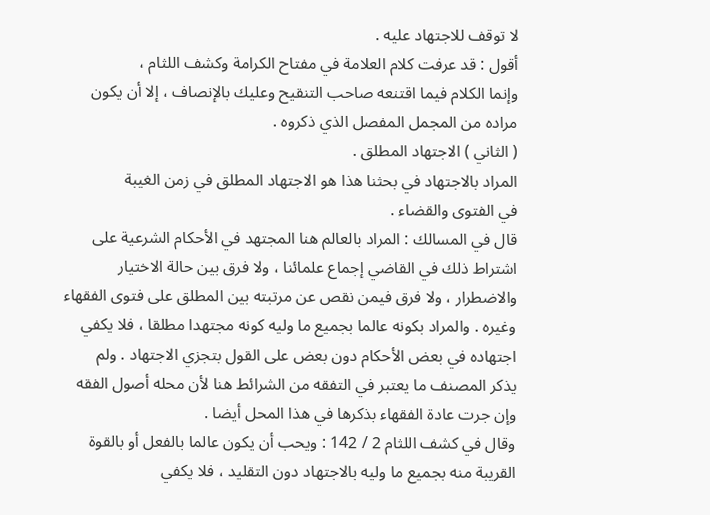لا توقف للاجتهاد عليه .
أقول : قد عرفت كلام العلامة في مفتاح الكرامة وكشف اللثام ،
وإنما الكلام فيما اقتنعه صاحب التنقيح وعليك بالإنصاف ، إلا أن يكون
مراده من المجمل المفصل الذي ذكروه .
( الثاني ) الاجتهاد المطلق .
المراد بالاجتهاد في بحثنا هذا هو الاجتهاد المطلق في زمن الغيبة
في الفتوى والقضاء .
قال في المسالك : المراد بالعالم هنا المجتهد في الأحكام الشرعية على
اشتراط ذلك في القاضي إجماع علمائنا ، ولا فرق بين حالة الاختيار
والاضطرار ، ولا فرق فيمن نقص عن مرتبته بين المطلق على فتوى الفقهاء
وغيره . والمراد بكونه عالما بجميع ما وليه كونه مجتهدا مطلقا ، فلا يكفي
اجتهاده في بعض الأحكام دون بعض على القول بتجزي الاجتهاد . ولم
يذكر المصنف ما يعتبر في التفقه من الشرائط هنا لأن محله أصول الفقه
وإن جرت عادة الفقهاء بذكرها في هذا المحل أيضا .
وقال في كشف اللثام 2 / 142 : ويحب أن يكون عالما بالفعل أو بالقوة
القريبة منه بجميع ما وليه بالاجتهاد دون التقليد ، فلا يكفي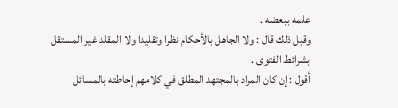علمه ببعضه .
وقبل ذلك قال : ولا الجاهل بالأحكام نظرا وتقليدا ولا المقلد غير المستقل
بشرائط الفتوى .
أقول : إن كان المراد بالمجتهد المطلق في كلامهم إحاطته بالمسائل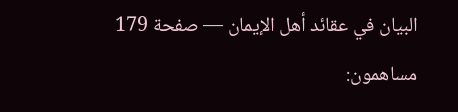البيان في عقائد أهل الإيمان — صفحة 179
مساهمون: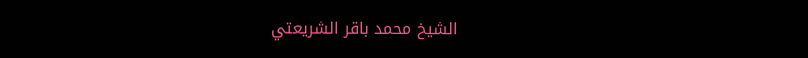الشيخ محمد باقر الشريعتي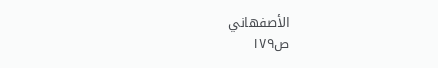الأصفهاني
ص١٧٩